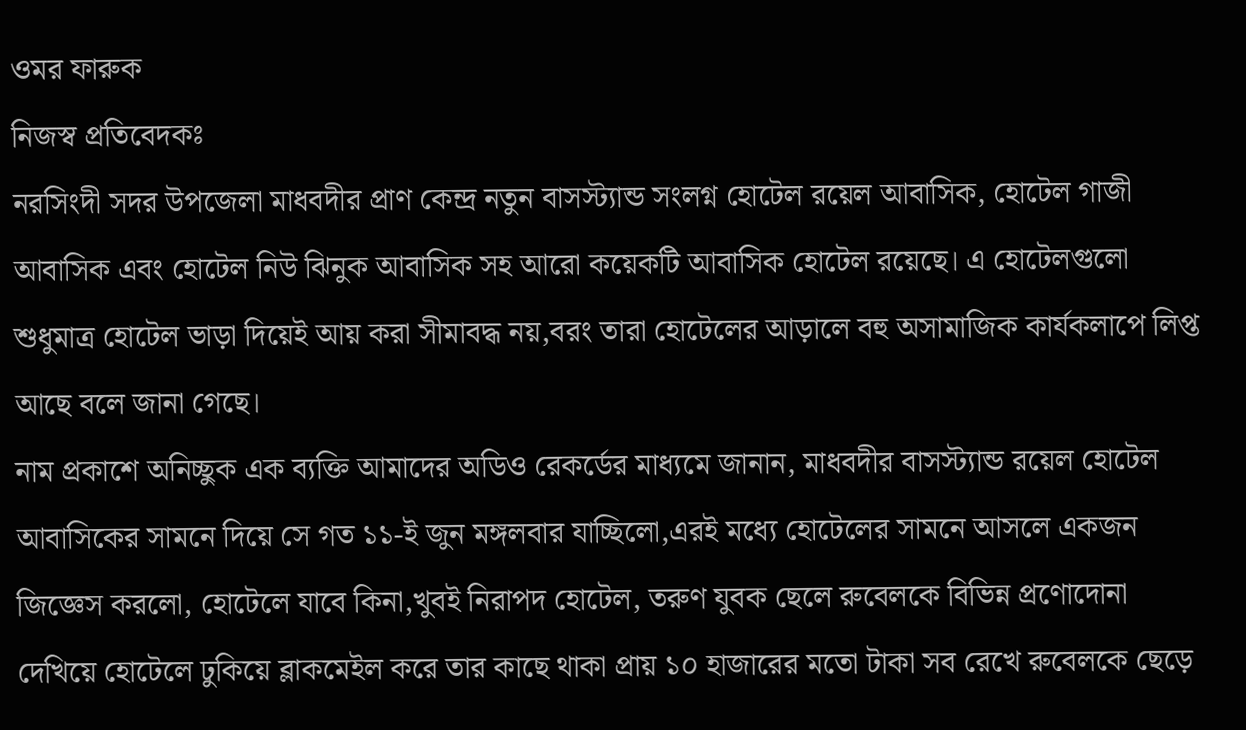ওমর ফারুক
নিজস্ব প্রতিবেদকঃ
নরসিংদী সদর উপজেলা মাধবদীর প্রাণ কেন্দ্র নতুন বাসস্ট্যান্ড সংলগ্ন হোটেল রয়েল আবাসিক, হোটেল গাজী আবাসিক এবং হোটেল নিউ ঝিনুক আবাসিক সহ আরো কয়েকটি আবাসিক হোটেল রয়েছে। এ হোটেলগুলো শুধুমাত্র হোটেল ভাড়া দিয়েই আয় করা সীমাবদ্ধ নয়,বরং তারা হোটেলের আড়ালে বহু অসামাজিক কার্যকলাপে লিপ্ত আছে বলে জানা গেছে।
নাম প্রকাশে অনিচ্ছুক এক ব্যক্তি আমাদের অডিও রেকর্ডের মাধ্যমে জানান, মাধবদীর বাসস্ট্যান্ড রয়েল হোটেল আবাসিকের সামনে দিয়ে সে গত ১১-ই জুন মঙ্গলবার যাচ্ছিলো,এরই মধ্যে হোটেলের সামনে আসলে একজন জিজ্ঞেস করলো, হোটেলে যাবে কিনা,খুবই নিরাপদ হোটেল, তরুণ যুবক ছেলে রুবেলকে বিভিন্ন প্রণোদোনা দেখিয়ে হোটেলে ঢুকিয়ে ব্লাকমেইল করে তার কাছে থাকা প্রায় ১০ হাজারের মতো টাকা সব রেখে রুবেলকে ছেড়ে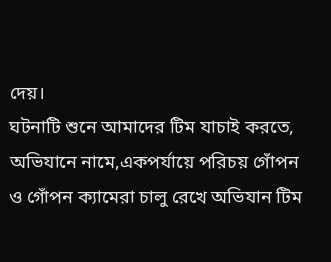দেয়।
ঘটনাটি শুনে আমাদের টিম যাচাই করতে, অভিযানে নামে,একপর্যায়ে পরিচয় গোঁপন ও গোঁপন ক্যামেরা চালু রেখে অভিযান টিম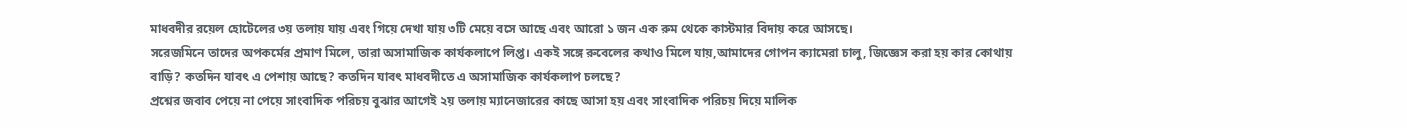মাধবদীর রয়েল হোটেলের ৩য় তলায় যায় এবং গিয়ে দেখা যায় ৩টি মেয়ে বসে আছে এবং আরো ১ জন এক রুম থেকে কাস্টমার বিদায় করে আসছে।
সরেজমিনে তাদের অপকর্মের প্রমাণ মিলে, তারা অসামাজিক কার্যকলাপে লিপ্ত। একই সঙ্গে রুবেলের কথাও মিলে যায়,আমাদের গোপন ক্যামেরা চালু, জিজ্ঞেস করা হয় কার কোথায় বাড়ি? কতদিন যাবৎ এ পেশায় আছে? কতদিন যাবৎ মাধবদীতে এ অসামাজিক কার্যকলাপ চলছে?
প্রশ্নের জবাব পেয়ে না পেয়ে সাংবাদিক পরিচয় বুঝার আগেই ২য় তলায় ম্যানেজারের কাছে আসা হয় এবং সাংবাদিক পরিচয় দিয়ে মালিক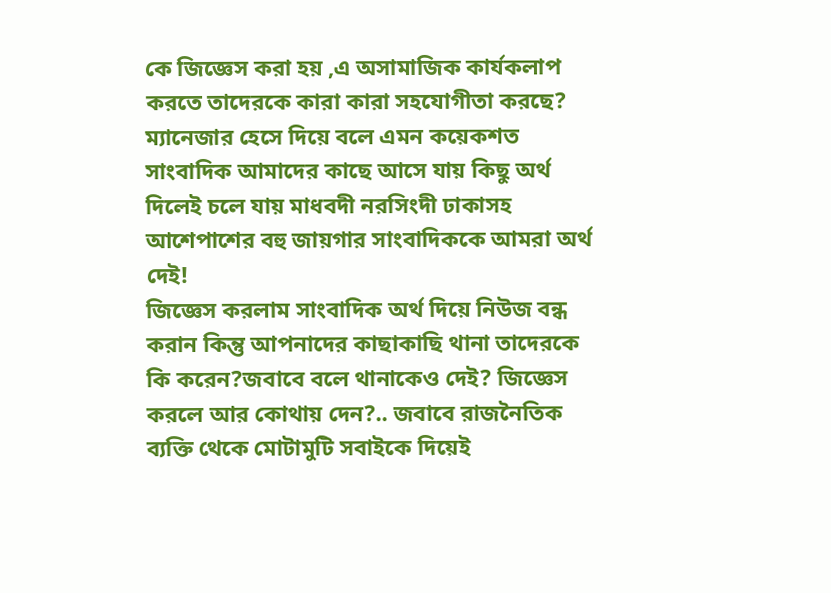কে জিজ্ঞেস করা হয় ,এ অসামাজিক কার্যকলাপ করতে তাদেরকে কারা কারা সহযোগীতা করছে?
ম্যানেজার হেসে দিয়ে বলে এমন কয়েকশত সাংবাদিক আমাদের কাছে আসে যায় কিছু অর্থ দিলেই চলে যায় মাধবদী নরসিংদী ঢাকাসহ আশেপাশের বহু জায়গার সাংবাদিককে আমরা অর্থ দেই!
জিজ্ঞেস করলাম সাংবাদিক অর্থ দিয়ে নিউজ বন্ধ করান কিন্তু আপনাদের কাছাকাছি থানা তাদেরকে কি করেন?জবাবে বলে থানাকেও দেই? জিজ্ঞেস করলে আর কোথায় দেন?.. জবাবে রাজনৈতিক ব্যক্তি থেকে মোটামুটি সবাইকে দিয়েই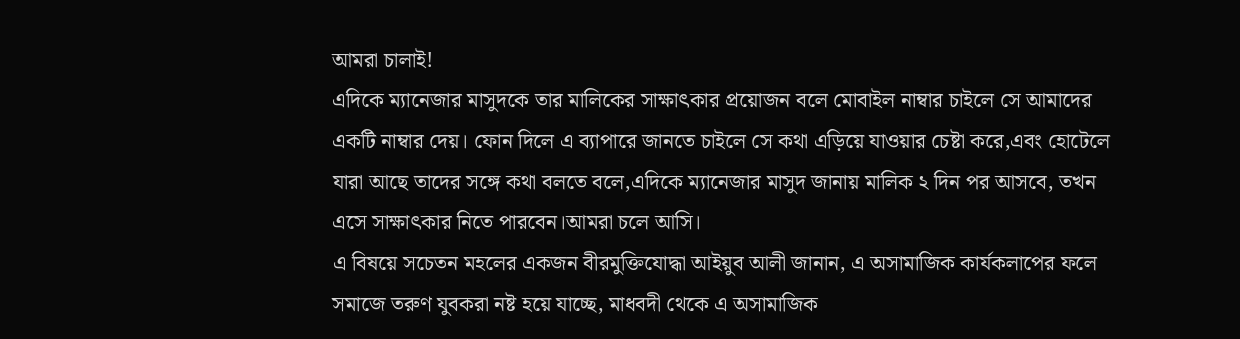আমরা চালাই!
এদিকে ম্যানেজার মাসুদকে তার মালিকের সাক্ষাৎকার প্রয়োজন বলে মোবাইল নাম্বার চাইলে সে আমাদের একটি নাম্বার দেয়। ফোন দিলে এ ব্যাপারে জানতে চাইলে সে কথা এড়িয়ে যাওয়ার চেষ্টা করে,এবং হোটেলে যারা আছে তাদের সঙ্গে কথা বলতে বলে,এদিকে ম্যানেজার মাসুদ জানায় মালিক ২ দিন পর আসবে, তখন এসে সাক্ষাৎকার নিতে পারবেন।আমরা চলে আসি।
এ বিষয়ে সচেতন মহলের একজন বীরমুক্তিযোদ্ধা আইয়ুব আলী জানান, এ অসামাজিক কার্যকলাপের ফলে সমাজে তরুণ যুবকরা নষ্ট হয়ে যাচ্ছে, মাধবদী থেকে এ অসামাজিক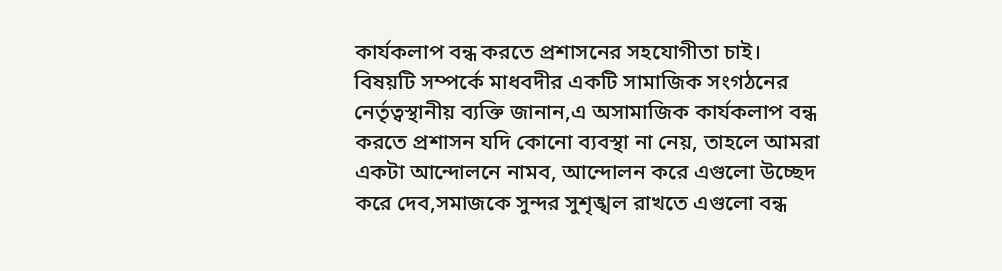কার্যকলাপ বন্ধ করতে প্রশাসনের সহযোগীতা চাই।
বিষয়টি সম্পর্কে মাধবদীর একটি সামাজিক সংগঠনের নের্তৃত্বস্থানীয় ব্যক্তি জানান,এ অসামাজিক কার্যকলাপ বন্ধ করতে প্রশাসন যদি কোনো ব্যবস্থা না নেয়, তাহলে আমরা একটা আন্দোলনে নামব, আন্দোলন করে এগুলো উচ্ছেদ করে দেব,সমাজকে সুন্দর সুশৃঙ্খল রাখতে এগুলো বন্ধ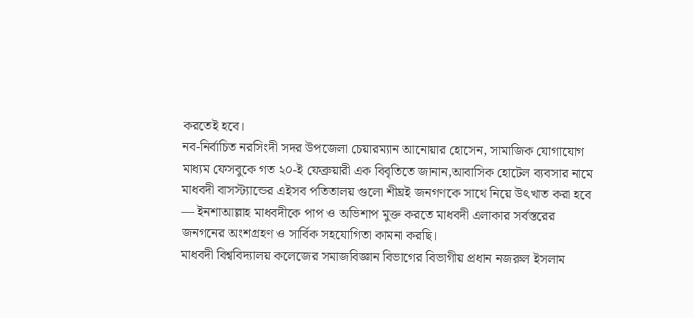করতেই হবে।
নব-নির্বাচিত নরসিংদী সদর উপজেলা চেয়ারম্যান আনোয়ার হোসেন, সামাজিক যোগাযোগ মাধ্যম ফেসবুকে গত ২০-ই ফেব্রুয়ারী এক বিবৃতিতে জানান,আবাসিক হোটেল ব্যবসার নামে মাধবদী বাসস্ট্যান্ডের এইসব পতিতালয় গুলো শীঘ্রই জনগণকে সাথে নিয়ে উৎখাত করা হবে — ইনশাআল্লাহ মাধবদীকে পাপ ও অভিশাপ মুক্ত করতে মাধবদী এলাকার সর্বস্তরের জনগনের অংশগ্রহণ ও সার্বিক সহযোগিতা কামনা করছি।
মাধবদী বিশ্ববিদ্যালয় কলেজের সমাজবিজ্ঞান বিভাগের বিভাগীয় প্রধান নজরুল ইসলাম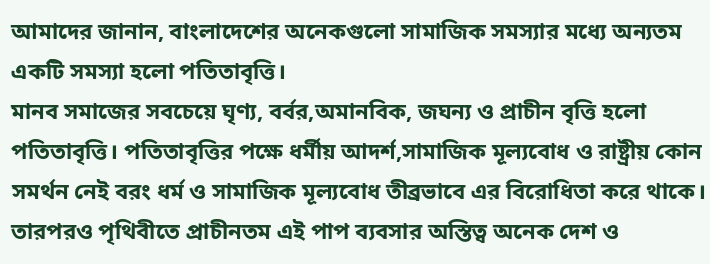আমাদের জানান, বাংলাদেশের অনেকগুলো সামাজিক সমস্যার মধ্যে অন্যতম একটি সমস্যা হলো পতিতাবৃত্তি।
মানব সমাজের সবচেয়ে ঘৃণ্য, বর্বর,অমানবিক, জঘন্য ও প্রাচীন বৃত্তি হলো পতিতাবৃত্তি। পতিতাবৃত্তির পক্ষে ধর্মীয় আদর্শ,সামাজিক মূল্যবোধ ও রাষ্ট্রীয় কোন সমর্থন নেই বরং ধর্ম ও সামাজিক মূল্যবোধ তীব্রভাবে এর বিরোধিতা করে থাকে।
তারপরও পৃথিবীতে প্রাচীনতম এই পাপ ব্যবসার অস্তিত্ব অনেক দেশ ও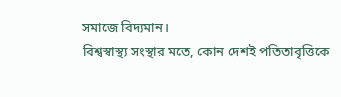সমাজে বিদ্যমান।
বিশ্বস্বাস্থ্য সংস্থার মতে, কোন দেশই পতিতাবৃত্তিকে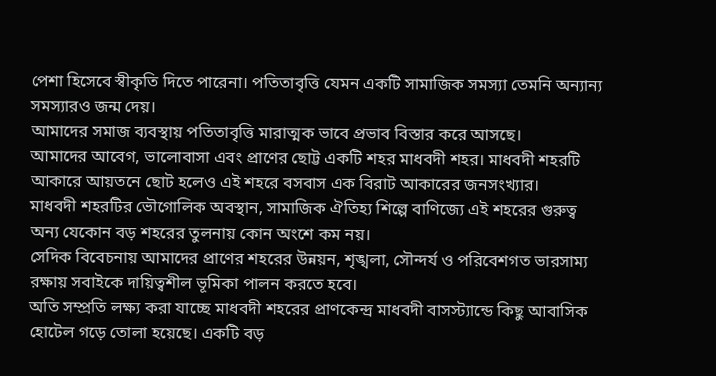পেশা হিসেবে স্বীকৃতি দিতে পারেনা। পতিতাবৃত্তি যেমন একটি সামাজিক সমস্যা তেমনি অন্যান্য সমস্যারও জন্ম দেয়।
আমাদের সমাজ ব্যবস্থায় পতিতাবৃত্তি মারাত্মক ভাবে প্রভাব বিস্তার করে আসছে।
আমাদের আবেগ, ভালোবাসা এবং প্রাণের ছোট্ট একটি শহর মাধবদী শহর। মাধবদী শহরটি আকারে আয়তনে ছোট হলেও এই শহরে বসবাস এক বিরাট আকারের জনসংখ্যার।
মাধবদী শহরটির ভৌগোলিক অবস্থান, সামাজিক ঐতিহ্য শিল্পে বাণিজ্যে এই শহরের গুরুত্ব অন্য যেকোন বড় শহরের তুলনায় কোন অংশে কম নয়।
সেদিক বিবেচনায় আমাদের প্রাণের শহরের উন্নয়ন, শৃঙ্খলা, সৌন্দর্য ও পরিবেশগত ভারসাম্য রক্ষায় সবাইকে দায়িত্বশীল ভূমিকা পালন করতে হবে।
অতি সম্প্রতি লক্ষ্য করা যাচ্ছে মাধবদী শহরের প্রাণকেন্দ্র মাধবদী বাসস্ট্যান্ডে কিছু আবাসিক হোটেল গড়ে তোলা হয়েছে। একটি বড়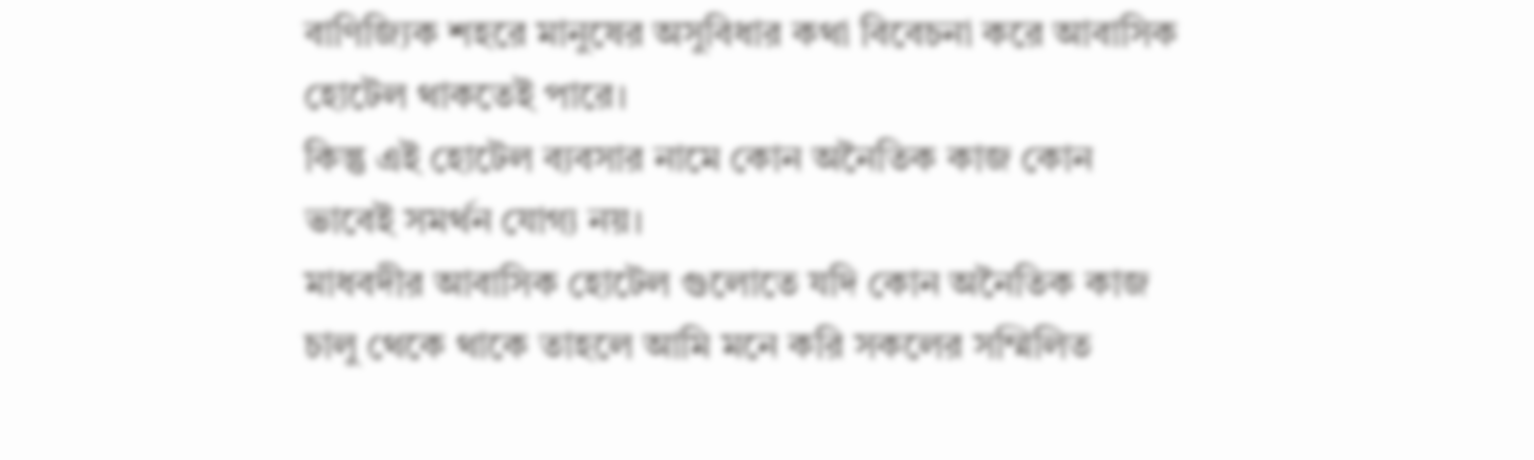বাণিজ্যিক শহরে মানুষের অসুবিধার কথা বিবেচনা করে আবাসিক হোটেল থাকতেই পারে।
কিন্তু এই হোটেল ব্যবসার নামে কোন অনৈতিক কাজ কোন ভাবেই সমর্থন যোগ্য নয়।
মাধবদীর আবাসিক হোটেল গুলোতে যদি কোন অনৈতিক কাজ চালু থেকে থাকে তাহলে আমি মনে করি সকলের সম্মিলিত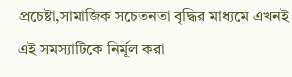প্রচেষ্টা,সামাজিক সচেতনতা বৃদ্ধির মাধ্যমে এখনই এই সমস্যাটিকে নির্মূল করা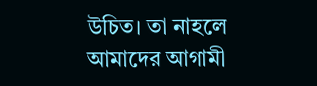উচিত। তা নাহলে আমাদের আগামী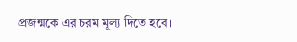প্রজন্মকে এর চরম মূল্য দিতে হবে।